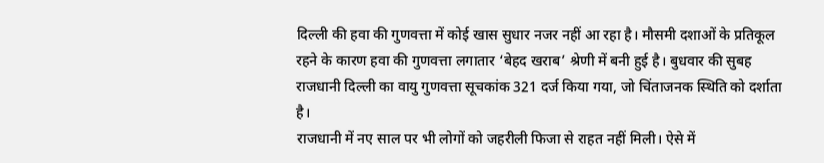दिल्ली की हवा की गुणवत्ता में कोई खास सुधार नजर नहीं आ रहा है। मौसमी दशाओं के प्रतिकूल रहने के कारण हवा की गुणवत्ता लगातार ‘बेहद खराब’ श्रेणी में बनी हुई है। बुधवार की सुबह राजधानी दिल्ली का वायु गुणवत्ता सूचकांक 321 दर्ज किया गया, जो चिंताजनक स्थिति को दर्शाता है।
राजधानी में नए साल पर भी लोगों को जहरीली फिजा से राहत नहीं मिली। ऐसे में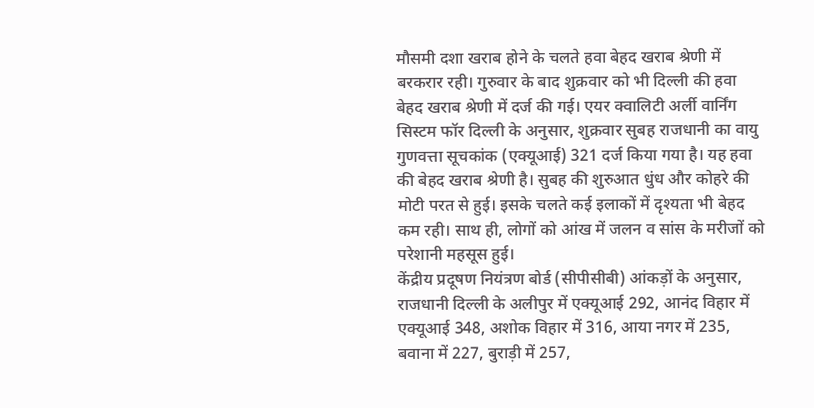मौसमी दशा खराब होने के चलते हवा बेहद खराब श्रेणी में बरकरार रही। गुरुवार के बाद शुक्रवार को भी दिल्ली की हवा बेहद खराब श्रेणी में दर्ज की गई। एयर क्वालिटी अर्ली वार्निंग सिस्टम फॉर दिल्ली के अनुसार, शुक्रवार सुबह राजधानी का वायु गुणवत्ता सूचकांक (एक्यूआई) 321 दर्ज किया गया है। यह हवा की बेहद खराब श्रेणी है। सुबह की शुरुआत धुंध और कोहरे की मोटी परत से हुई। इसके चलते कई इलाकों में दृश्यता भी बेहद कम रही। साथ ही, लोगों को आंख में जलन व सांस के मरीजों को परेशानी महसूस हुई।
केंद्रीय प्रदूषण नियंत्रण बोर्ड (सीपीसीबी) आंकड़ों के अनुसार, राजधानी दिल्ली के अलीपुर में एक्यूआई 292, आनंद विहार में एक्यूआई 348, अशोक विहार में 316, आया नगर में 235, बवाना में 227, बुराड़ी में 257,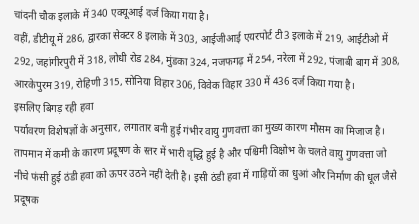चांदनी चौक इलाके में 340 एक्यूआई दर्ज किया गया है।
वहीं, डीटीयू में 286, द्वारका सेक्टर 8 इलाके में 303, आईजीआई एयरपोर्ट टी3 इलाके में 219, आईटीओ में 292, जहांगीरपुरी में 318, लोधी रोड 284, मुंडका 324, नजफगढ़ में 254, नरेला में 292, पंजाबी बाग में 308, आरकेपुरम 319, रोहिणी 315, सोनिया विहार 306, विवेक विहार 330 में 436 दर्ज किया गया है।
इसलिए बिगड़ रही हवा
पर्यावरण विशेषज्ञों के अनुसार, लगातार बनी हुई गंभीर वायु गुणवत्ता का मुख्य कारण मौसम का मिजाज है। तापमान में कमी के कारण प्रदूषण के स्तर में भारी वृद्धि हुई है और पश्चिमी विक्षोभ के चलते वायु गुणवत्ता जो नीचे फंसी हुई ठंडी हवा को ऊपर उठने नहीं देती है। इसी ठंडी हवा में गाड़ियों का धुआं और निर्माण की धूल जैसे प्रदूषक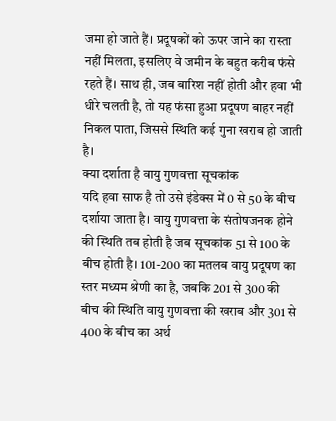जमा हो जाते हैं। प्रदूषकों को ऊपर जाने का रास्ता नहीं मिलता, इसलिए वे जमीन के बहुत करीब फंसे रहते हैं। साथ ही, जब बारिश नहीं होती और हवा भी धीरे चलती है, तो यह फंसा हुआ प्रदूषण बाहर नहीं निकल पाता, जिससे स्थिति कई गुना खराब हो जाती है।
क्या दर्शाता है वायु गुणवत्ता सूचकांक
यदि हवा साफ है तो उसे इंडेक्स में 0 से 50 के बीच दर्शाया जाता है। वायु गुणवत्ता के संतोषजनक होने की स्थिति तब होती है जब सूचकांक 51 से 100 के बीच होती है। 101-200 का मतलब वायु प्रदूषण का स्तर मध्यम श्रेणी का है, जबकि 201 से 300 की बीच की स्थिति वायु गुणवत्ता की खराब और 301 से 400 के बीच का अर्थ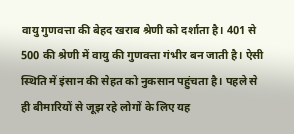वायु गुणवत्ता की बेहद खराब श्रेणी को दर्शाता है। 401 से 500 की श्रेणी में वायु की गुणवत्ता गंभीर बन जाती है। ऐसी स्थिति में इंसान की सेहत को नुकसान पहुंचता है। पहले से ही बीमारियों से जूझ रहे लोगों के लिए यह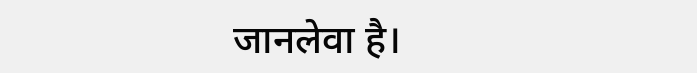जानलेवा है।